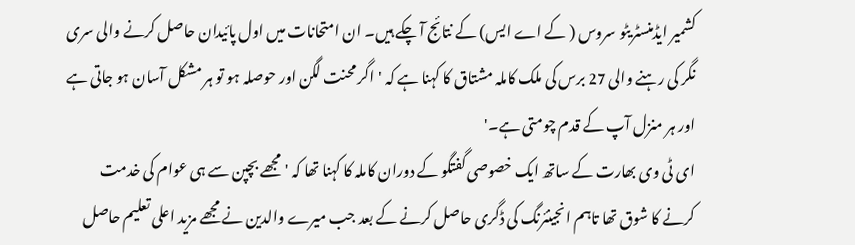کشمیر ایڈمنسٹریٹو سروس ( کے اے ایس) کے نتائج آ چکے ہیں۔ ان امتحانات میں اول پائیدان حاصل کرنے والی سری نگر کی رہنے والی 27 برس کی ملک کاملہ مشتاق کا کہنا ہے کہ 'اگر محنت لگن اور حوصلہ ہو تو ہر مشکل آسان ہو جاتی ہے اور ہر منزل آپ کے قدم چومتی ہے۔'
ای ٹی وی بھارت کے ساتھ ایک خصوصی گفتگو کے دوران کاملہ کا کہنا تھا کہ 'مجھے بچپن سے ہی عوام کی خدمت کرنے کا شوق تھا تاہم انجینئرنگ کی ڈگری حاصل کرنے کے بعد جب میرے والدین نے مجھے مزید اعلی تعلیم حاصل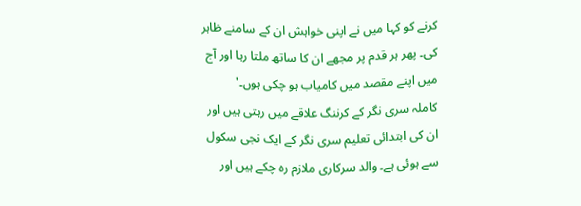کرنے کو کہا میں نے اپنی خواہش ان کے سامنے ظاہر کی۔ پھر ہر قدم پر مجھے ان کا ساتھ ملتا رہا اور آج میں اپنے مقصد میں کامیاب ہو چکی ہوں۔'
کاملہ سری نگر کے کرننگ علاقے میں رہتی ہیں اور ان کی ابتدائی تعلیم سری نگر کے ایک نجی سکول سے ہوئی ہے۔ والد سرکاری ملازم رہ چکے ہیں اور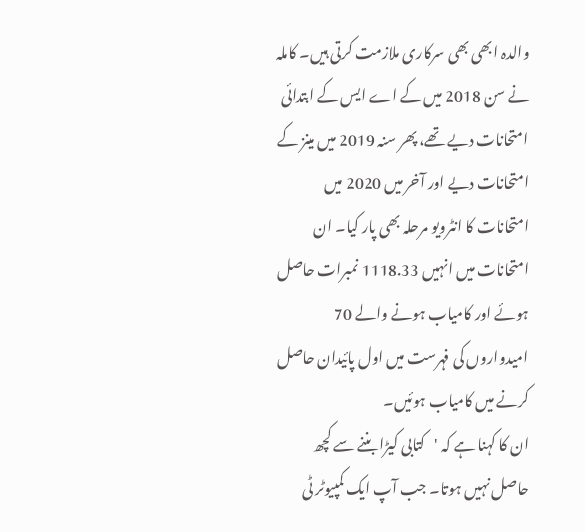والدہ ابھی بھی سرکاری ملازمت کرتی ہیں۔ کاملہ نے سن 2018 میں کے اے ایس کے ابتدائی امتحانات دیے تھے، پھر سنہ 2019 میں مینز کے امتحانات دیے اور آخر میں 2020 میں امتحانات کا انٹرویو مرحلہ بھی پار کیا۔ ان امتحانات میں انہیں 1118.33 نمبرات حاصل ہوئے اور کامیاب ہونے والے 70 امیدواروں کی فہرست میں اول پائیدان حاصل کرنے میں کامیاب ہوئیں۔
ان کا کہنا ہے کہ 'کتابی کیڑا بننے سے کچھ حاصل نہیں ہوتا۔ جب آپ ایک کمپیوٹر ٹی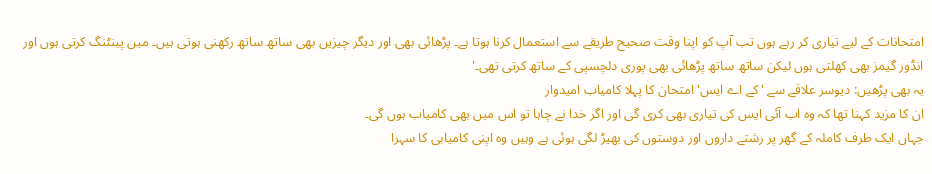امتحانات کے لیے تیاری کر رہے ہوں تب آپ کو اپنا وقت صحیح طریقے سے استعمال کرنا ہوتا ہے۔ پڑھائی بھی اور دیگر چیزیں بھی ساتھ ساتھ رکھنی ہوتی ہیں۔ میں پینٹنگ کرتی ہوں اور انڈور گیمز بھی کھلتی ہوں لیکن ساتھ ساتھ پڑھائی بھی پوری دلچسپی کے ساتھ کرتی تھی۔'
یہ بھی پڑھیں: دیوسر علاقے سے 'کے اے ایس' امتحان کا پہلا کامیاب امیدوار
ان کا مزید کہنا تھا کہ وہ اب آئی ایس کی تیاری بھی کری گی اور اگر خدا نے چاہا تو اس میں بھی کامیاب ہوں گی۔
جہاں ایک طرف کاملہ کے گھر پر رشتے داروں اور دوستوں کی بھیڑ لگی ہوئی ہے وہیں وہ اپنی کامیابی کا سہرا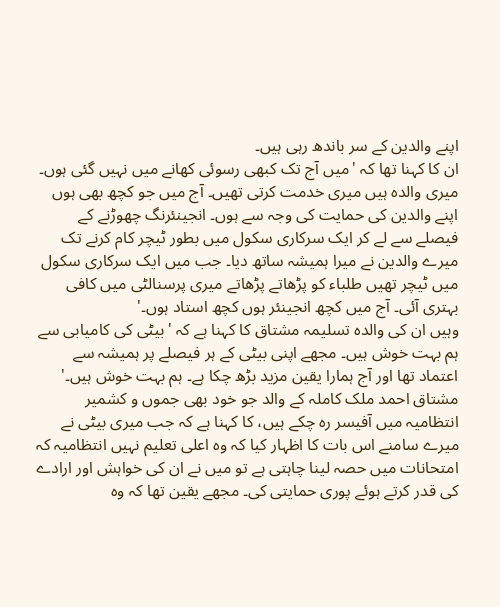اپنے والدین کے سر باندھ رہی ہیں۔
ان کا کہنا تھا کہ 'میں آج تک کبھی رسوئی کھانے میں نہیں گئی ہوں۔ میری والدہ ہیں میری خدمت کرتی تھیں۔ آج میں جو کچھ بھی ہوں اپنے والدین کی حمایت کی وجہ سے ہوں۔ انجینئرنگ چھوڑنے کے فیصلے سے لے کر ایک سرکاری سکول میں بطور ٹیچر کام کرنے تک میرے والدین نے میرا ہمیشہ ساتھ دیا۔ جب میں ایک سرکاری سکول میں ٹیچر تھیں طلباء کو پڑھاتے پڑھاتے میری پرسنالٹی میں کافی بہتری آئی۔ آج میں کچھ انجینئر ہوں کچھ استاد ہوں۔'
وہیں ان کی والدہ تسلیمہ مشتاق کا کہنا ہے کہ 'بیٹی کی کامیابی سے ہم بہت خوش ہیں۔ مجھے اپنی بیٹی کے ہر فیصلے پر ہمیشہ سے اعتماد تھا اور آج ہمارا یقین مزید بڑھ چکا ہے۔ ہم بہت خوش ہیں۔'
مشتاق احمد ملک کاملہ کے والد جو خود بھی جموں و کشمیر انتظامیہ میں آفیسر رہ چکے ہیں، کا کہنا ہے کہ جب میری بیٹی نے میرے سامنے اس بات کا اظہار کیا کہ وہ اعلی تعلیم نہیں انتظامیہ کہ امتحانات میں حصہ لینا چاہتی ہے تو میں نے ان کی خواہش اور ارادے کی قدر کرتے ہوئے پوری حمایتی کی۔ مجھے یقین تھا کہ وہ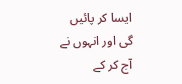ایسا کر پائیں گی اور انہوں نے آج کر کے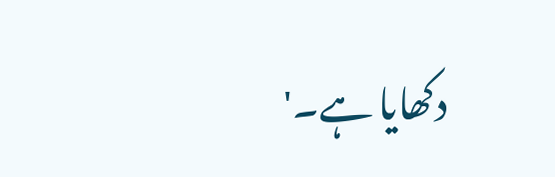دکھایا ہے۔'